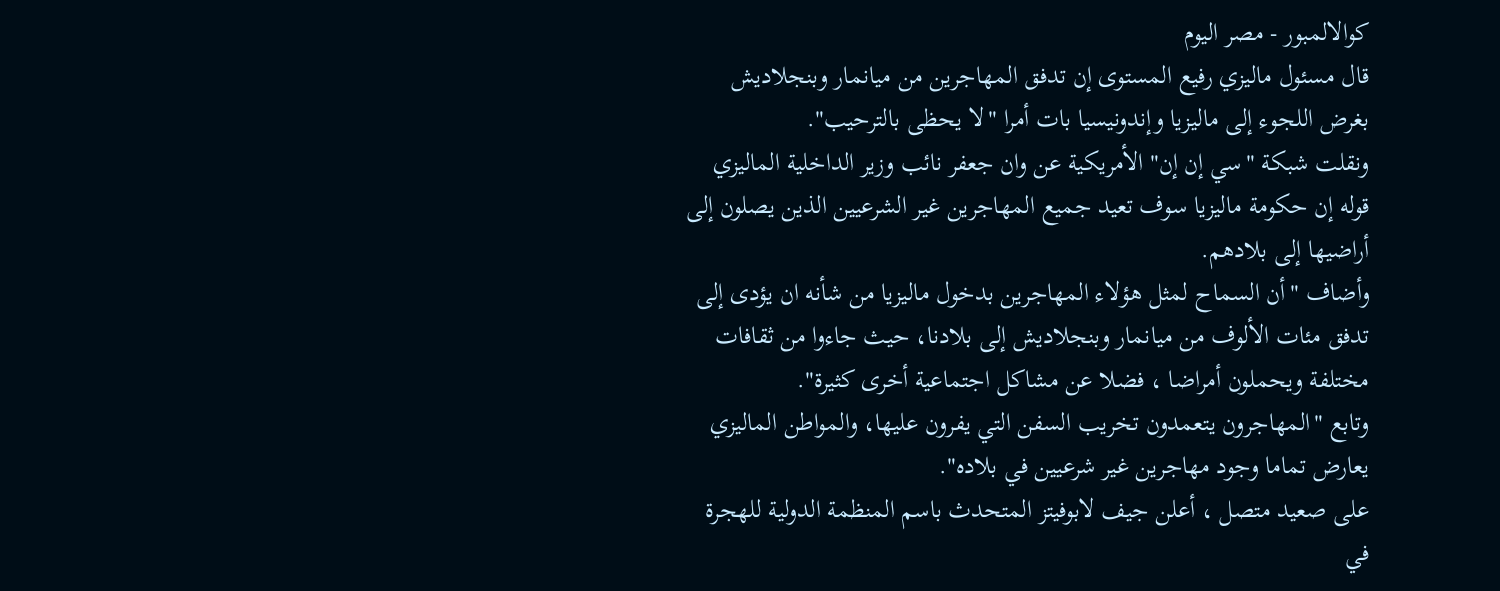كوالالمبور - مصر اليوم
قال مسئول ماليزي رفيع المستوى إن تدفق المهاجرين من ميانمار وبنجلاديش بغرض اللجوء إلى ماليزيا وإندونيسيا بات أمرا "لا يحظى بالترحيب".
ونقلت شبكة "سي إن إن" الأمريكية عن وان جعفر نائب وزير الداخلية الماليزي قوله إن حكومة ماليزيا سوف تعيد جميع المهاجرين غير الشرعيين الذين يصلون إلى أراضيها إلى بلادهم.
وأضاف "أن السماح لمثل هؤلاء المهاجرين بدخول ماليزيا من شأنه ان يؤدى إلى تدفق مئات الألوف من ميانمار وبنجلاديش إلى بلادنا، حيث جاءوا من ثقافات مختلفة ويحملون أمراضا ، فضلا عن مشاكل اجتماعية أخرى كثيرة".
وتابع "المهاجرون يتعمدون تخريب السفن التي يفرون عليها، والمواطن الماليزي يعارض تماما وجود مهاجرين غير شرعيين في بلاده".
على صعيد متصل ، أعلن جيف لابوفيتز المتحدث باسم المنظمة الدولية للهجرة في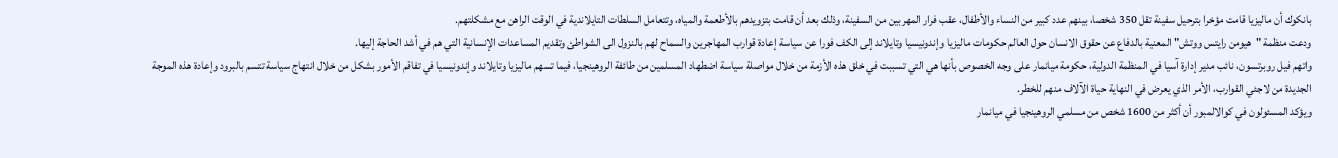بانكوك أن ماليزيا قامت مؤخرا بترحيل سفينة تقل 350 شخصا، بينهم عدد كبير من النساء والأطفال، عقب فرار المهربين من السفينة، وذلك بعد أن قامت بتزويدهم بالأطعمة والمياه، وتتعامل السلطات التايلاندية في الوقت الراهن مع مشكلتهم.
ودعت منظمة "هيومن رايتس ووتش" المعنية بالدفاع عن حقوق الانسان حول العالم حكومات ماليزيا وإندونيسيا وتايلاند إلى الكف فورا عن سياسة إعادة قوارب المهاجرين والسماح لهم بالنزول الى الشواطئ وتقديم المساعدات الإنسانية التي هم في أشد الحاجة إليها.
واتهم فيل روبرتسون، نائب مدير إدارة آسيا في المنظمة الدولية، حكومة ميانمار على وجه الخصوص بأنها هي التي تسببت في خلق هذه الأزمة من خلال مواصلة سياسة اضطهاد المسلمين من طائفة الروهينجيا، فيما تسهم ماليزيا وتايلاند وإندونيسيا في تفاقم الأمور بشكل من خلال انتهاج سياسة تتسم بالبرود وإعادة هذه الموجة الجديدة من لاجئي القوارب، الأمر الذي يعرض في النهاية حياة الآلاف منهم للخطر.
ويؤكد المسئولون في كوالالمبور أن أكثر من 1600 شخص من مسلمي الروهينجيا في ميانمار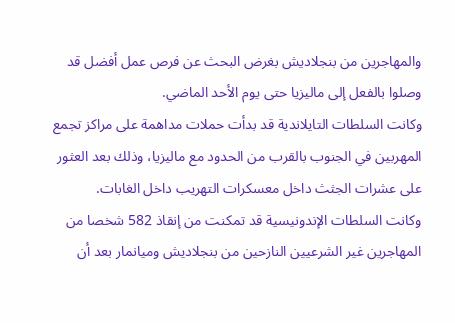والمهاجرين من بنجلاديش بغرض البحث عن فرص عمل أفضل قد وصلوا بالفعل إلى ماليزيا حتى يوم الأحد الماضي.
وكانت السلطات التايلاندية قد بدأت حملات مداهمة على مراكز تجمع المهربين في الجنوب بالقرب من الحدود مع ماليزيا، وذلك بعد العثور على عشرات الجثث داخل معسكرات التهريب داخل الغابات.
وكانت السلطات الإندونيسية قد تمكنت من إنقاذ 582 شخصا من المهاجرين غير الشرعيين النازحين من بنجلاديش وميانمار بعد أن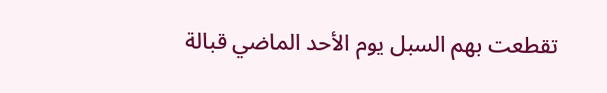تقطعت بهم السبل يوم الأحد الماضي قبالة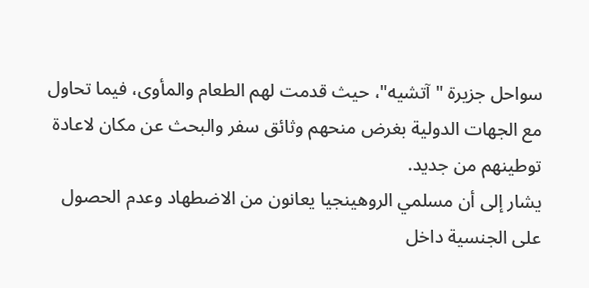سواحل جزيرة "آتشيه"، حيث قدمت لهم الطعام والمأوى، فيما تحاول مع الجهات الدولية بغرض منحهم وثائق سفر والبحث عن مكان لاعادة توطينهم من جديد.
يشار إلى أن مسلمي الروهينجيا يعانون من الاضطهاد وعدم الحصول على الجنسية داخل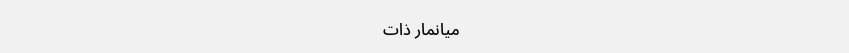ميانمار ذات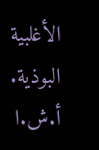الأغلبية البوذية.
أ.ش.ا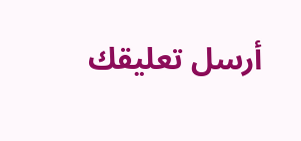أرسل تعليقك